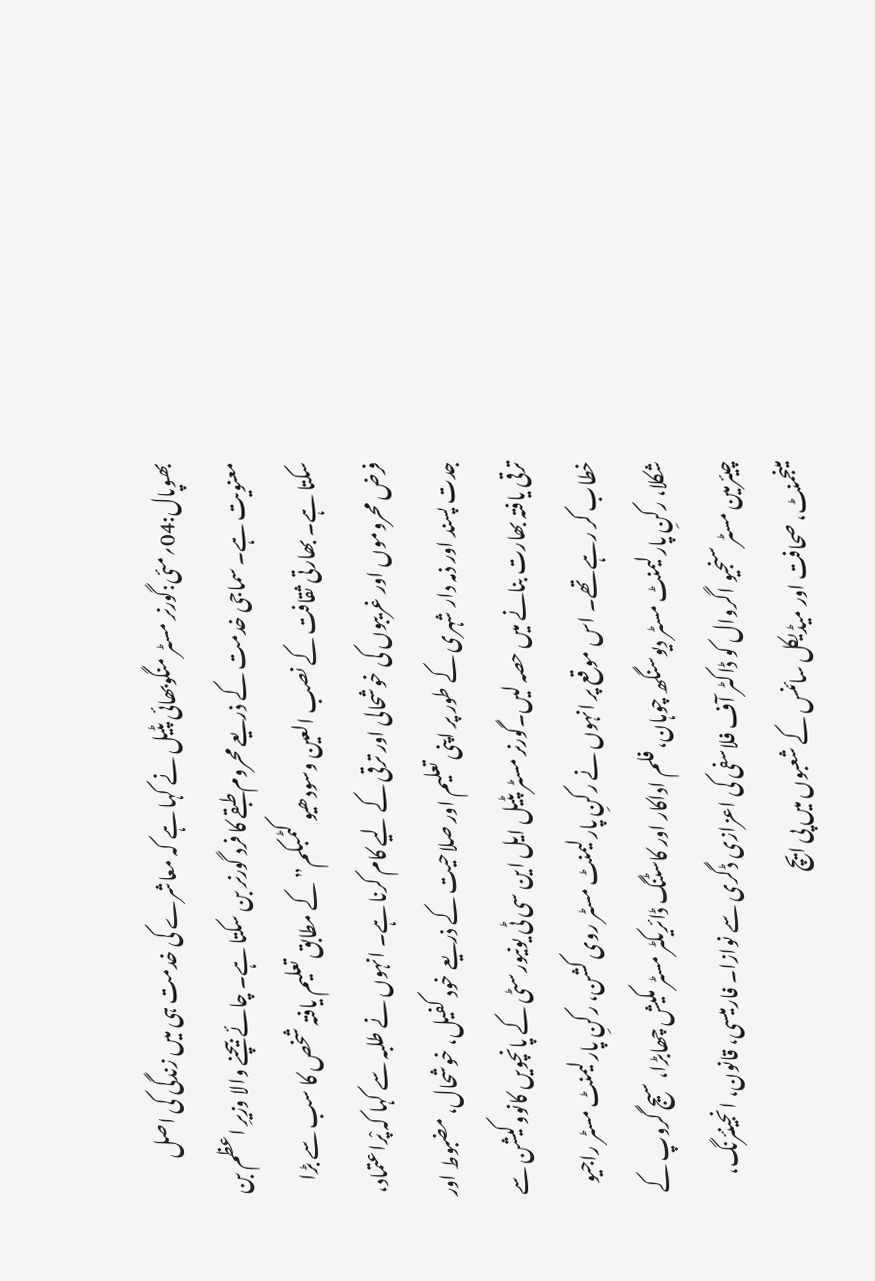بھوپال:04؍مئی:گورنر مسٹر منگوبھائی پٹیل نے کہا ہے کہ معاشرے کی خدمت ہی میں زندگی کی اصل معنویت ہے۔ سماجی خدمت کے ذریعے محروم طبقے کا فرد گورنر بن سکتا ہے۔ چائے بیچنے والا وزیرِ اعظم بن سکتا ہے۔ بھارتی ثقافت کے نصب العین وسودھیو کٹمبکم” کے مطابق تعلیم یافتہ شخص کا سب سے بڑا فرض محروموں اور غریبوں کی خوشحالی اور ترقی کے لیے کام کرنا ہے۔ انہوں نے طلبہ سے کہا کہ پْراعتماد، جدت پسند اور ذمہ دار شہری کے طور پر اپنی تعلیم اور صلاحیت کے ذریعے خود کفیل، خوشحال، مضبوط اور ترقی یافتہ بھارت بنانے میں حصہ لیں۔گورنر مسٹر پٹیل ایل این سی ٹی یونیورسٹی کے پانچویں کانووکیشن سے خطاب کر رہے تھے۔ اس موقع پر انہوں نے رکنِ پارلیمنٹ مسٹر روی کشن، رکنِ پارلیمنٹ مسٹر راجیو شکلا، رکنِ پارلیمنٹ مسٹر دیوسنگھ چوہان، فلم اداکار اور کاسٹنگ ڈائریکٹر مسٹر مکیش چھابڑا، سیج گروپ کے چیئرمین مسٹر سنجیو اگروال کو ڈاکٹر آف فلاسفی کی اعزازی ڈگری سے نوازا۔ فارمیسی، قانون، انجینئرنگ، مینجمنٹ، صحافت اور میڈیکل سائنس کے شعبوں میں پی ایچ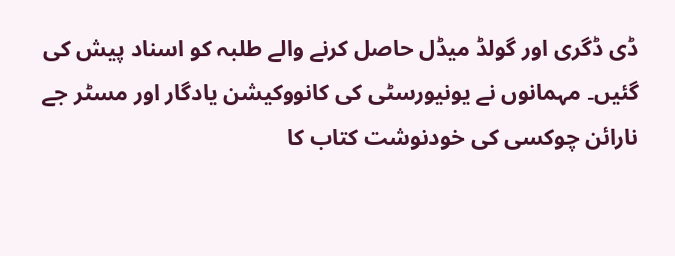ڈی ڈگری اور گولڈ میڈل حاصل کرنے والے طلبہ کو اسناد پیش کی گئیں۔ مہمانوں نے یونیورسٹی کی کانووکیشن یادگار اور مسٹر جے نارائن چوکسی کی خودنوشت کتاب کا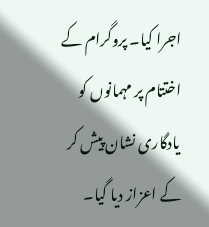اجرا کیا۔ پروگرام کے اختتام پر مہمانوں کو یادگاری نشان پیش کر کے اعزاز دیا گیا۔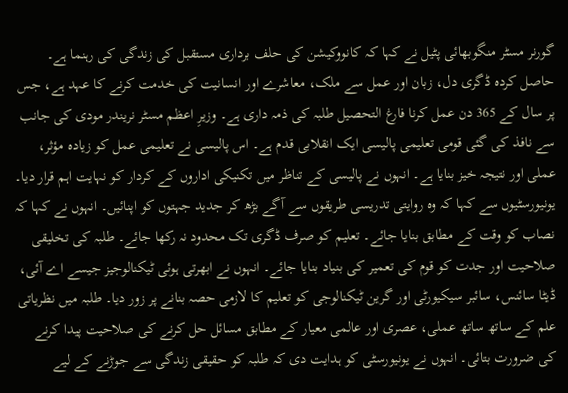گورنر مسٹر منگوبھائی پٹیل نے کہا کہ کانووکیشن کی حلف برداری مستقبل کی زندگی کی رہنما ہے۔ حاصل کردہ ڈگری دل، زبان اور عمل سے ملک، معاشرے اور انسانیت کی خدمت کرنے کا عہد ہے، جس پر سال کے 365 دن عمل کرنا فارغ التحصیل طلبہ کی ذمہ داری ہے۔ وزیرِ اعظم مسٹر نریندر مودی کی جانب سے نافذ کی گئی قومی تعلیمی پالیسی ایک انقلابی قدم ہے۔ اس پالیسی نے تعلیمی عمل کو زیادہ مؤثر، عملی اور نتیجہ خیز بنایا ہے۔ انہوں نے پالیسی کے تناظر میں تکنیکی اداروں کے کردار کو نہایت اہم قرار دیا۔ یونیورسٹیوں سے کہا کہ وہ روایتی تدریسی طریقوں سے آگے بڑھ کر جدید جہتوں کو اپنائیں۔ انہوں نے کہا کہ نصاب کو وقت کے مطابق بنایا جائے۔ تعلیم کو صرف ڈگری تک محدود نہ رکھا جائے۔ طلبہ کی تخلیقی صلاحیت اور جدت کو قوم کی تعمیر کی بنیاد بنایا جائے۔ انہوں نے ابھرتی ہوئی ٹیکنالوجیز جیسے اے آئی، ڈیٹا سائنس، سائبر سیکیورٹی اور گرین ٹیکنالوجی کو تعلیم کا لازمی حصہ بنانے پر زور دیا۔ طلبہ میں نظریاتی علم کے ساتھ ساتھ عملی، عصری اور عالمی معیار کے مطابق مسائل حل کرنے کی صلاحیت پیدا کرنے کی ضرورت بتائی۔ انہوں نے یونیورسٹی کو ہدایت دی کہ طلبہ کو حقیقی زندگی سے جوڑنے کے لیے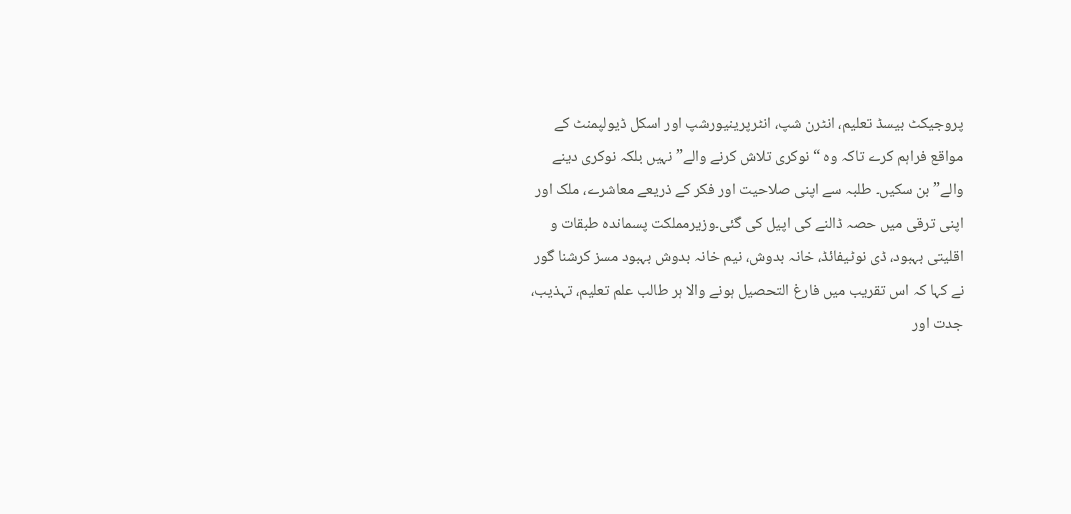پروجیکٹ بیسڈ تعلیم، انٹرن شپ، انٹرپرینیورشپ اور اسکل ڈیولپمنٹ کے مواقع فراہم کرے تاکہ وہ “نوکری تلاش کرنے والے” نہیں بلکہ نوکری دینے والے” بن سکیں۔ طلبہ سے اپنی صلاحیت اور فکر کے ذریعے معاشرے، ملک اور اپنی ترقی میں حصہ ڈالنے کی اپیل کی گئی۔وزیرمملکت پسماندہ طبقات و اقلیتی بہبود، ڈی نوٹیفائڈ، خانہ بدوش، نیم خانہ بدوش بہبود مسز کرشنا گور نے کہا کہ اس تقریب میں فارغ التحصیل ہونے والا ہر طالب علم تعلیم، تہذیب، جدت اور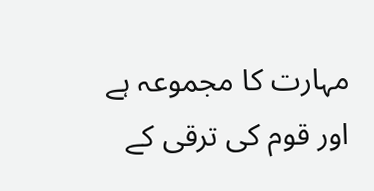مہارت کا مجموعہ ہے اور قوم کی ترقی کے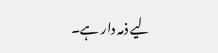لیے ذمہ دار ہے۔